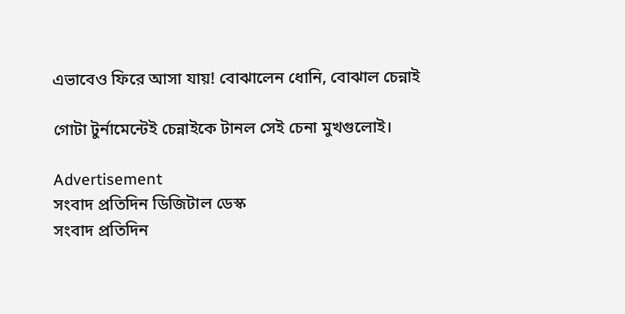এভাবেও ফিরে আসা যায়! বোঝালেন ধোনি, বোঝাল চেন্নাই

গোটা টুর্নামেন্টেই চেন্নাইকে টানল সেই চেনা মুখগুলোই।

Advertisement
সংবাদ প্রতিদিন ডিজিটাল ডেস্ক
সংবাদ প্রতিদিন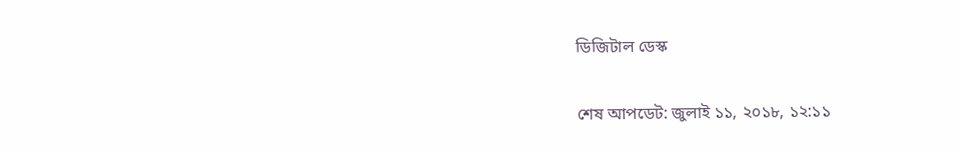ডিজিটাল ডেস্ক

শেষ আপডেট: জুলাই ১১, ২০১৮, ১২:১১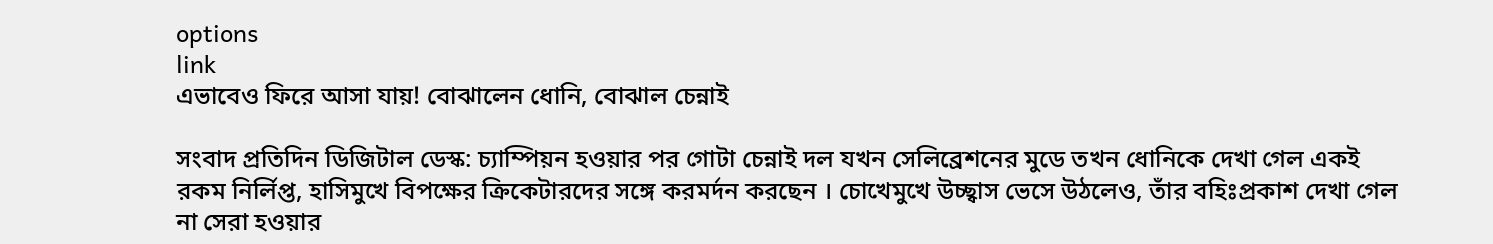options
link
এভাবেও ফিরে আসা যায়! বোঝালেন ধোনি, বোঝাল চেন্নাই

সংবাদ প্রতিদিন ডিজিটাল ডেস্ক: চ্যাম্পিয়ন হওয়ার পর গোটা চেন্নাই দল যখন সেলিব্রেশনের মুডে তখন ধোনিকে দেখা গেল একই রকম নির্লিপ্ত, হাসিমুখে বিপক্ষের ক্রিকেটারদের সঙ্গে করমর্দন করছেন । চোখেমুখে উচ্ছ্বাস ভেসে উঠলেও, তাঁর বহিঃপ্রকাশ দেখা গেল না সেরা হওয়ার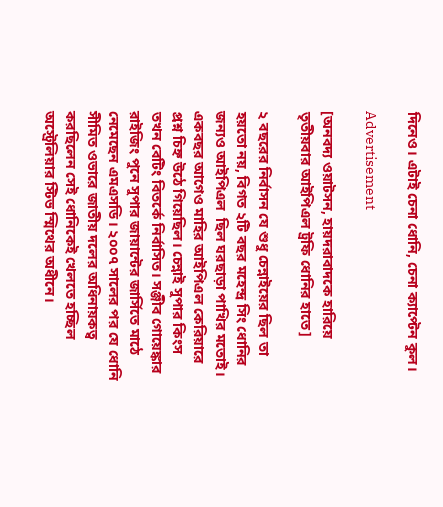দিনেও। এটাই চেনা ধোনি, চেনা ক্যাপ্টেন কুল।

Advertisement

[অনবদ্য ওয়াটসন, হায়দরাবাদকে হারিয়ে তৃতীয়বার আইপিএল ট্রফি ধোনির হাতে]

২ বছরের নির্বাসন যে শুধু চেন্নাইয়ের ছিল তা হয়তো নয়, বিগত ২টি বছর মহেন্দ্র সিং ধোনির জন্যও আইপিএল  ছিল ঘরছাড়া পাখির মতোই। একবছর আগেও মাহির আইপিএল কেরিয়ারে প্রশ্ন চিহ্ন উঠে গিয়েছিল। চেন্নাই সুপার কিংস তখন বেটিং বিতর্কে নির্বাসিত। সঞ্জীব গোয়েঙ্কার রাইজিং পুনে সুপার জায়ান্টের জার্সিতে মাঠে নেমেছেন এমএসডি। ২০০৭ সালের পর যে ধোনি সীমিত ওভারে জাতীয় দলের অধিনায়কত্ব করছিলেন সেই ধোনিকেই খেলতে হচ্ছিল অস্ট্রেলিয়ার স্টিভ স্মিথের অধীনে।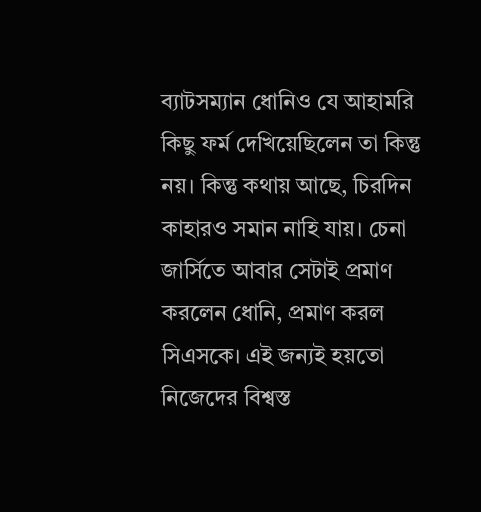ব্যাটসম্যান ধোনিও যে আহামরি কিছু ফর্ম দেখিয়েছিলেন তা কিন্তু নয়। কিন্তু কথায় আছে, চিরদিন কাহারও সমান নাহি যায়। চেনা জার্সিতে আবার সেটাই প্রমাণ করলেন ধোনি, প্রমাণ করল সিএসকে। এই জন্যই হয়তো নিজেদের বিশ্বস্ত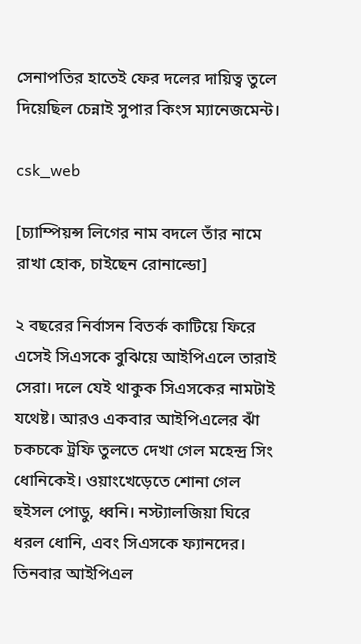সেনাপতির হাতেই ফের দলের দায়িত্ব তুলে দিয়েছিল চেন্নাই সুপার কিংস ম্যানেজমেন্ট।

csk_web

[চ্যাম্পিয়ন্স লিগের নাম বদলে তাঁর নামে রাখা হোক, চাইছেন রোনাল্ডো]

২ বছরের নির্বাসন বিতর্ক কাটিয়ে ফিরে এসেই সিএসকে বুঝিয়ে আইপিএলে তারাই সেরা। দলে যেই থাকুক সিএসকের নামটাই যথেষ্ট। আরও একবার আইপিএলের ঝাঁ চকচকে ট্রফি তুলতে দেখা গেল মহেন্দ্র সিং ধোনিকেই। ওয়াংখেড়েতে শোনা গেল হুইসল পোডু, ধ্বনি। নস্ট্যালজিয়া ঘিরে ধরল ধোনি, এবং সিএসকে ফ্যানদের। তিনবার আইপিএল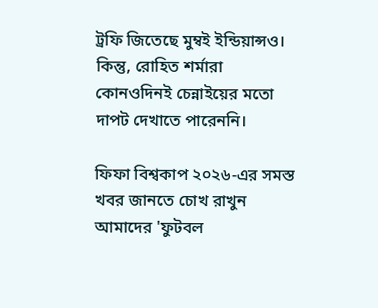ট্রফি জিতেছে মুম্বই ইন্ডিয়ান্সও। কিন্তু, রোহিত শর্মারা কোনওদিনই চেন্নাইয়ের মতো দাপট দেখাতে পারেননি।

ফিফা বিশ্বকাপ ২০২৬-এর সমস্ত খবর জানতে চোখ রাখুন আমাদের 'ফুটবল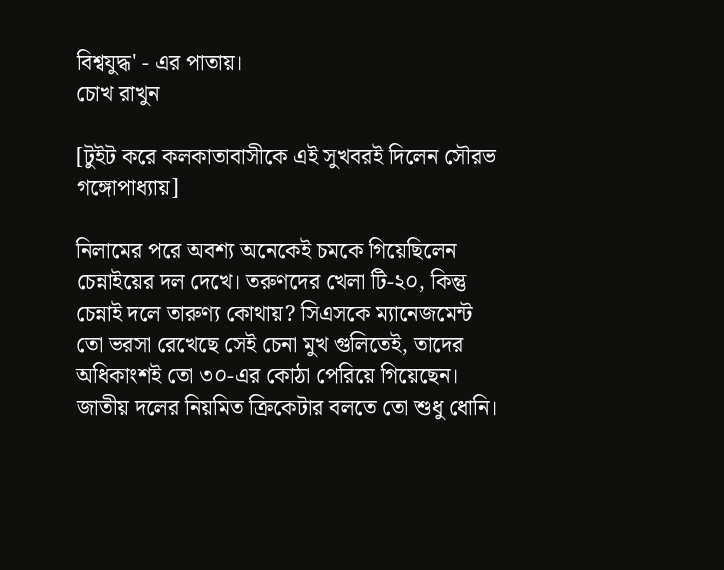বিশ্বযুদ্ধ' - এর পাতায়।
চোখ রাখুন

[টুইট করে কলকাতাবাসীকে এই সুখবরই দিলেন সৌরভ গঙ্গোপাধ্যায়]

নিলামের পরে অবশ্য অনেকেই চমকে গিয়েছিলেন চেন্নাইয়ের দল দেখে। তরুণদের খেলা টি-২০, কিন্তু চেন্নাই দলে তারুণ্য কোথায়? সিএসকে ম্যানেজমেন্ট তো ভরসা রেখেছে সেই চেনা মুখ গুলিতেই, তাদের অধিকাংশই তো ৩০-এর কোঠা পেরিয়ে গিয়েছেন। জাতীয় দলের নিয়মিত ক্রিকেটার বলতে তো শুধু ধোনি।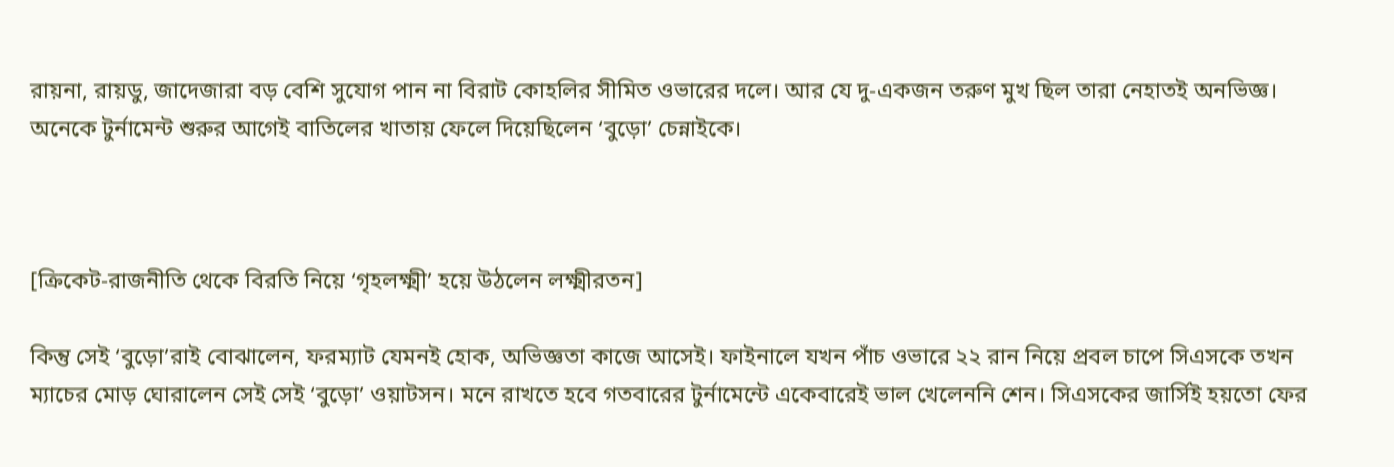রায়না, রায়ডু, জাদেজারা বড় বেশি সুযোগ পান না বিরাট কোহলির সীমিত ওভারের দলে। আর যে দু-একজন তরুণ মুখ ছিল তারা নেহাতই অনভিজ্ঞ। অনেকে টুর্নামেন্ট শুরুর আগেই বাতিলের খাতায় ফেলে দিয়েছিলেন ‘বুড়ো’ চেন্নাইকে।



[ক্রিকেট-রাজনীতি থেকে বিরতি নিয়ে ‘গৃহলক্ষ্মী’ হয়ে উঠলেন লক্ষ্মীরতন]

কিন্তু সেই ‘বুড়ো’রাই বোঝালেন, ফরম্যাট যেমনই হোক, অভিজ্ঞতা কাজে আসেই। ফাইনালে যখন পাঁচ ওভারে ২২ রান নিয়ে প্রবল চাপে সিএসকে তখন ম্যাচের মোড় ঘোরালেন সেই সেই ‘বুড়ো’ ওয়াটসন। মনে রাখতে হবে গতবারের টুর্নামেন্টে একেবারেই ভাল খেলেননি শেন। সিএসকের জার্সিই হয়তো ফের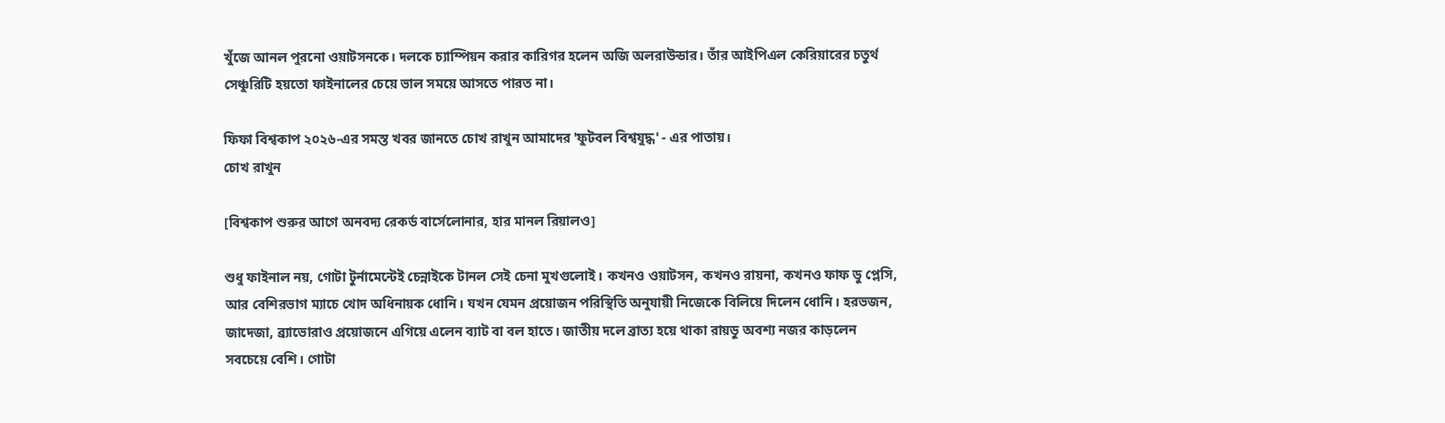খুঁজে আনল পুরনো ওয়াটসনকে। দলকে চ্যাম্পিয়ন করার কারিগর হলেন অজি অলরাউন্ডার। তাঁর আইপিএল কেরিয়ারের চতুর্থ সেঞ্চুরিটি হয়তো ফাইনালের চেয়ে ভাল সময়ে আসতে পারত না।

ফিফা বিশ্বকাপ ২০২৬-এর সমস্ত খবর জানতে চোখ রাখুন আমাদের 'ফুটবল বিশ্বযুদ্ধ' - এর পাতায়।
চোখ রাখুন

[বিশ্বকাপ শুরুর আগে অনবদ্য রেকর্ড বার্সেলোনার, হার মানল রিয়ালও]

শুধু ফাইনাল নয়, গোটা টুর্নামেন্টেই চেন্নাইকে টানল সেই চেনা মুখগুলোই। কখনও ওয়াটসন, কখনও রায়না, কখনও ফাফ ডু প্লেসি, আর বেশিরভাগ ম্যাচে খোদ অধিনায়ক ধোনি। যখন যেমন প্রয়োজন পরিস্থিতি অনুযায়ী নিজেকে বিলিয়ে দিলেন ধোনি। হরভজন, জাদেজা, ব্র্যাভোরাও প্রয়োজনে এগিয়ে এলেন ব্যাট বা বল হাতে। জাতীয় দলে ব্রাত্য হয়ে থাকা রায়ডু অবশ্য নজর কাড়লেন সবচেয়ে বেশি। গোটা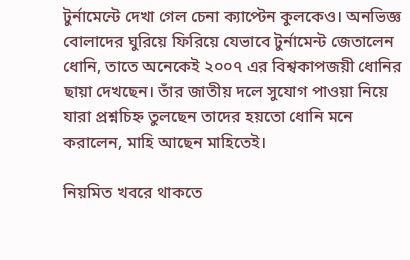টুর্নামেন্টে দেখা গেল চেনা ক্যাপ্টেন কুলকেও। অনভিজ্ঞ বোলাদের ঘুরিয়ে ফিরিয়ে যেভাবে টুর্নামেন্ট জেতালেন ধোনি, তাতে অনেকেই ২০০৭ এর বিশ্বকাপজয়ী ধোনির ছায়া দেখছেন। তাঁর জাতীয় দলে সুযোগ পাওয়া নিয়ে যারা প্রশ্নচিহ্ন তুলছেন তাদের হয়তো ধোনি মনে করালেন, মাহি আছেন মাহিতেই।

নিয়মিত খবরে থাকতে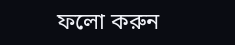ফলো করুন